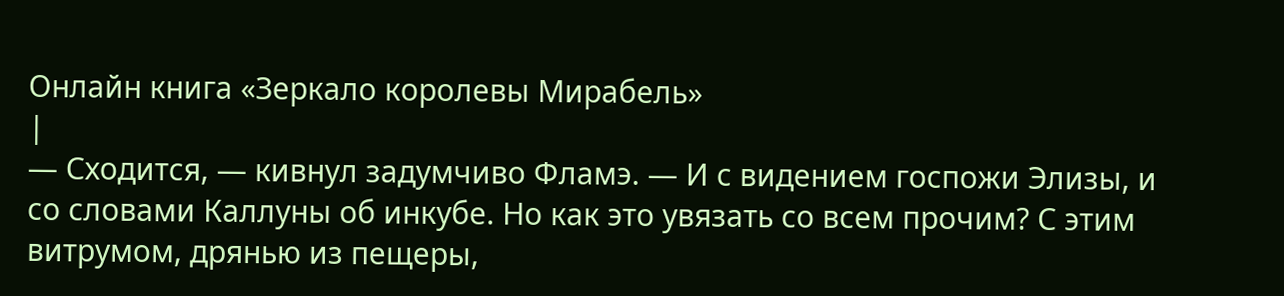Онлайн книга «Зеркало королевы Мирабель»
|
— Сходится, — кивнул задумчиво Фламэ. — И с видением госпожи Элизы, и со словами Каллуны об инкубе. Но как это увязать со всем прочим? С этим витрумом, дрянью из пещеры,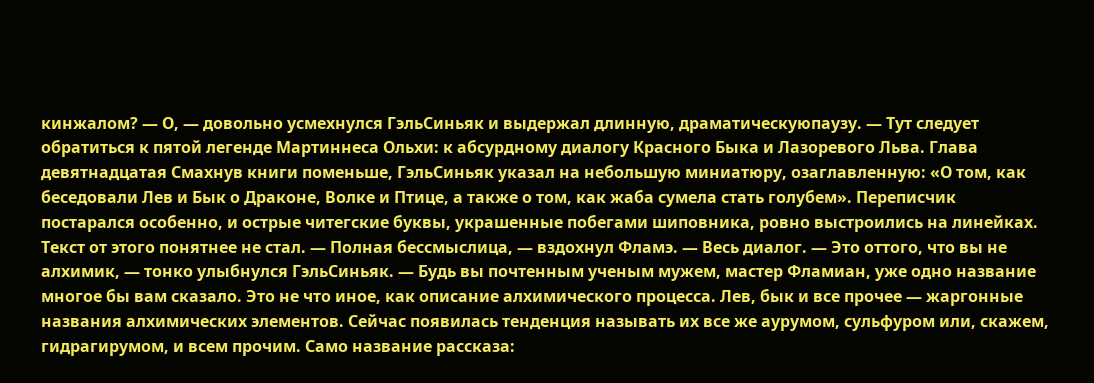кинжалом? — О, — довольно усмехнулся ГэльСиньяк и выдержал длинную, драматическуюпаузу. — Тут следует обратиться к пятой легенде Мартиннеса Ольхи: к абсурдному диалогу Красного Быка и Лазоревого Льва. Глава девятнадцатая Смахнув книги поменьше, ГэльСиньяк указал на небольшую миниатюру, озаглавленную: «О том, как беседовали Лев и Бык о Драконе, Волке и Птице, а также о том, как жаба сумела стать голубем». Переписчик постарался особенно, и острые читегские буквы, украшенные побегами шиповника, ровно выстроились на линейках. Текст от этого понятнее не стал. — Полная бессмыслица, — вздохнул Фламэ. — Весь диалог. — Это оттого, что вы не алхимик, — тонко улыбнулся ГэльСиньяк. — Будь вы почтенным ученым мужем, мастер Фламиан, уже одно название многое бы вам сказало. Это не что иное, как описание алхимического процесса. Лев, бык и все прочее — жаргонные названия алхимических элементов. Сейчас появилась тенденция называть их все же аурумом, сульфуром или, скажем, гидрагирумом, и всем прочим. Само название рассказа: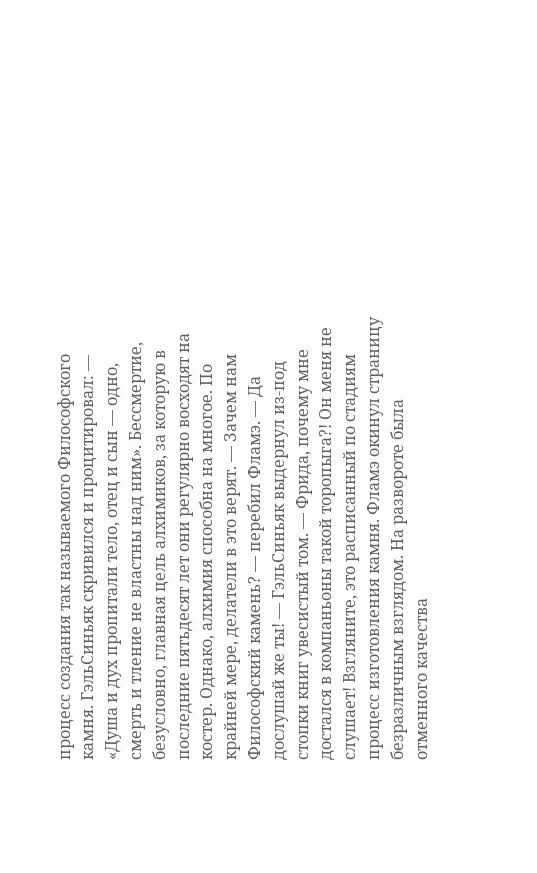процесс создания так называемого Философского камня. ГэльСиньяк скривился и процитировал: — «Душа и дух пропитали тело, отец и сын — одно, смерть и тление не властны над ним». Бессмертие, безусловно, главная цель алхимиков, за которую в последние пятьдесят лет они регулярно восходят на костер. Однако, алхимия способна на многое. По крайней мере, делатели в это верят. — Зачем нам Философский камень? — перебил Фламэ. — Да дослушай же ты! — ГэльСиньяк выдернул из-под стопки книг увесистый том. — Фрида, почему мне достался в компаньоны такой торопыга?! Он меня не слушает! Взгляните, это расписанный по стадиям процесс изготовления камня. Фламэ окинул страницу безразличным взглядом. На развороте была отменного качества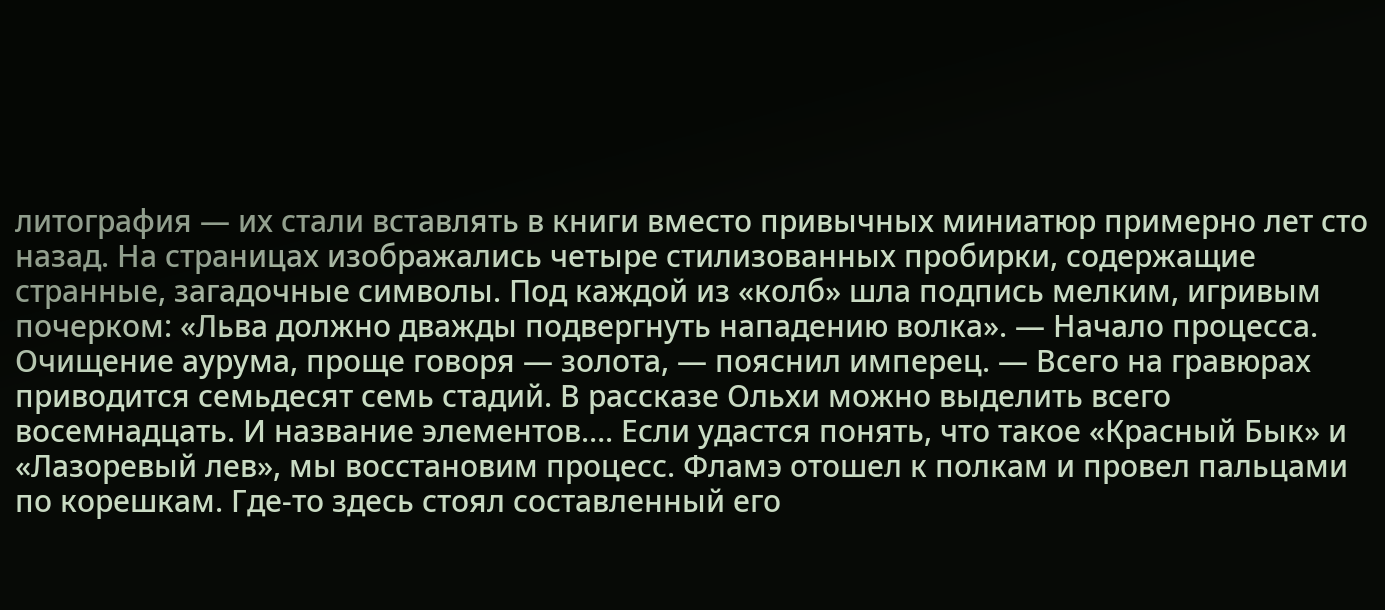литография — их стали вставлять в книги вместо привычных миниатюр примерно лет сто назад. На страницах изображались четыре стилизованных пробирки, содержащие странные, загадочные символы. Под каждой из «колб» шла подпись мелким, игривым почерком: «Льва должно дважды подвергнуть нападению волка». — Начало процесса. Очищение аурума, проще говоря — золота, — пояснил имперец. — Всего на гравюрах приводится семьдесят семь стадий. В рассказе Ольхи можно выделить всего восемнадцать. И название элементов…. Если удастся понять, что такое «Красный Бык» и «Лазоревый лев», мы восстановим процесс. Фламэ отошел к полкам и провел пальцами по корешкам. Где-то здесь стоял составленный его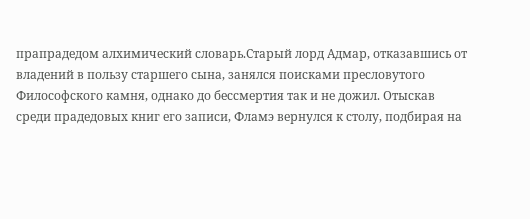прапрадедом алхимический словарь.Старый лорд Адмар, отказавшись от владений в пользу старшего сына, занялся поисками пресловутого Философского камня, однако до бессмертия так и не дожил. Отыскав среди прадедовых книг его записи, Фламэ вернулся к столу, подбирая на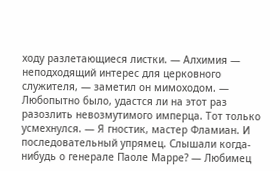ходу разлетающиеся листки. — Алхимия — неподходящий интерес для церковного служителя, — заметил он мимоходом. — Любопытно было, удастся ли на этот раз разозлить невозмутимого имперца. Тот только усмехнулся. — Я гностик, мастер Фламиан. И последовательный упрямец. Слышали когда-нибудь о генерале Паоле Марре? — Любимец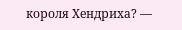короля Хендриха? —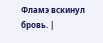Фламэ вскинул бровь. |